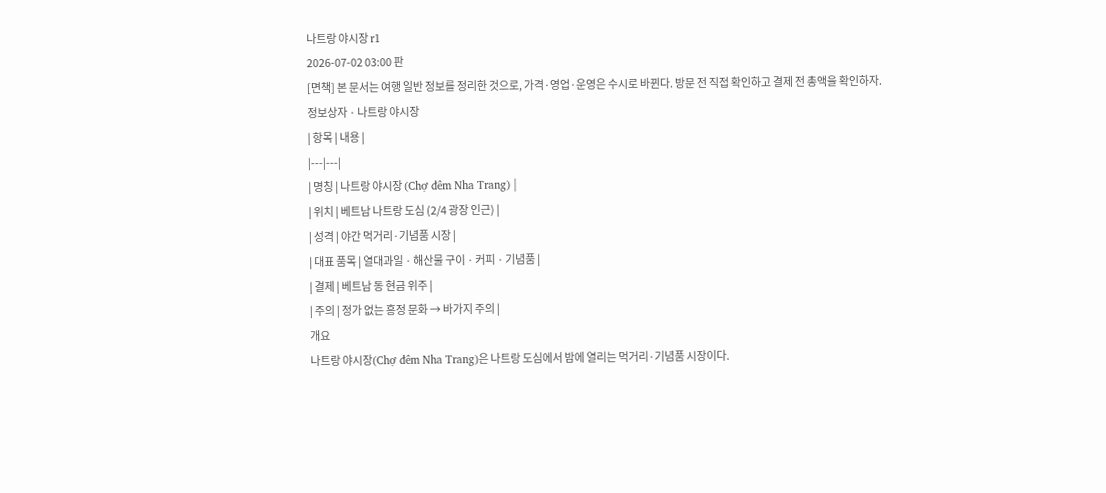나트랑 야시장 r1
2026-07-02 03:00 판
[면책] 본 문서는 여행 일반 정보를 정리한 것으로, 가격·영업·운영은 수시로 바뀐다. 방문 전 직접 확인하고 결제 전 총액을 확인하자.
정보상자 · 나트랑 야시장
| 항목 | 내용 |
|---|---|
| 명칭 | 나트랑 야시장 (Chợ đêm Nha Trang) |
| 위치 | 베트남 나트랑 도심 (2/4 광장 인근) |
| 성격 | 야간 먹거리·기념품 시장 |
| 대표 품목 | 열대과일 · 해산물 구이 · 커피 · 기념품 |
| 결제 | 베트남 동 현금 위주 |
| 주의 | 정가 없는 흥정 문화 → 바가지 주의 |
개요
나트랑 야시장(Chợ đêm Nha Trang)은 나트랑 도심에서 밤에 열리는 먹거리·기념품 시장이다.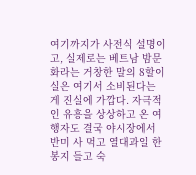여기까지가 사전식 설명이고, 실제로는 베트남 밤문화라는 거창한 말의 8할이 실은 여기서 소비된다는 게 진실에 가깝다. 자극적인 유흥을 상상하고 온 여행자도 결국 야시장에서 반미 사 먹고 열대과일 한 봉지 들고 숙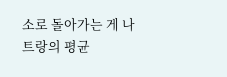소로 돌아가는 게 나트랑의 평균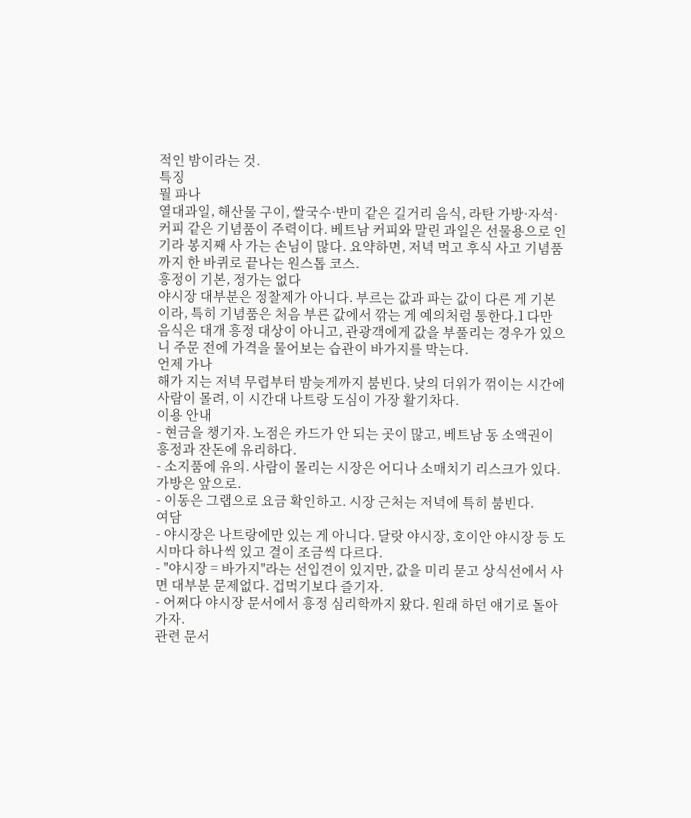적인 밤이라는 것.
특징
뭘 파나
열대과일, 해산물 구이, 쌀국수·반미 같은 길거리 음식, 라탄 가방·자석·커피 같은 기념품이 주력이다. 베트남 커피와 말린 과일은 선물용으로 인기라 봉지째 사 가는 손님이 많다. 요약하면, 저녁 먹고 후식 사고 기념품까지 한 바퀴로 끝나는 원스톱 코스.
흥정이 기본, 정가는 없다
야시장 대부분은 정찰제가 아니다. 부르는 값과 파는 값이 다른 게 기본이라, 특히 기념품은 처음 부른 값에서 깎는 게 예의처럼 통한다.1 다만 음식은 대개 흥정 대상이 아니고, 관광객에게 값을 부풀리는 경우가 있으니 주문 전에 가격을 물어보는 습관이 바가지를 막는다.
언제 가나
해가 지는 저녁 무렵부터 밤늦게까지 붐빈다. 낮의 더위가 꺾이는 시간에 사람이 몰려, 이 시간대 나트랑 도심이 가장 활기차다.
이용 안내
- 현금을 챙기자. 노점은 카드가 안 되는 곳이 많고, 베트남 동 소액권이 흥정과 잔돈에 유리하다.
- 소지품에 유의. 사람이 몰리는 시장은 어디나 소매치기 리스크가 있다. 가방은 앞으로.
- 이동은 그랩으로 요금 확인하고. 시장 근처는 저녁에 특히 붐빈다.
여담
- 야시장은 나트랑에만 있는 게 아니다. 달랏 야시장, 호이안 야시장 등 도시마다 하나씩 있고 결이 조금씩 다르다.
- "야시장 = 바가지"라는 선입견이 있지만, 값을 미리 묻고 상식선에서 사면 대부분 문제없다. 겁먹기보다 즐기자.
- 어쩌다 야시장 문서에서 흥정 심리학까지 왔다. 원래 하던 얘기로 돌아가자.
관련 문서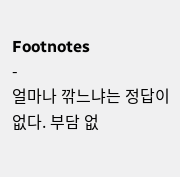Footnotes
-
얼마나 깎느냐는 정답이 없다. 부담 없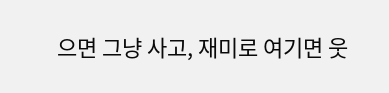으면 그냥 사고, 재미로 여기면 웃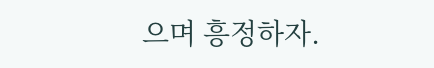으며 흥정하자.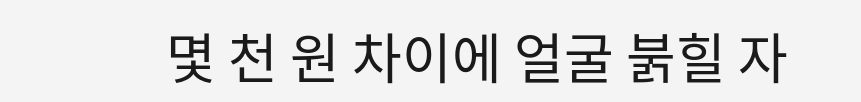몇 천 원 차이에 얼굴 붉힐 자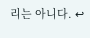리는 아니다. ↩